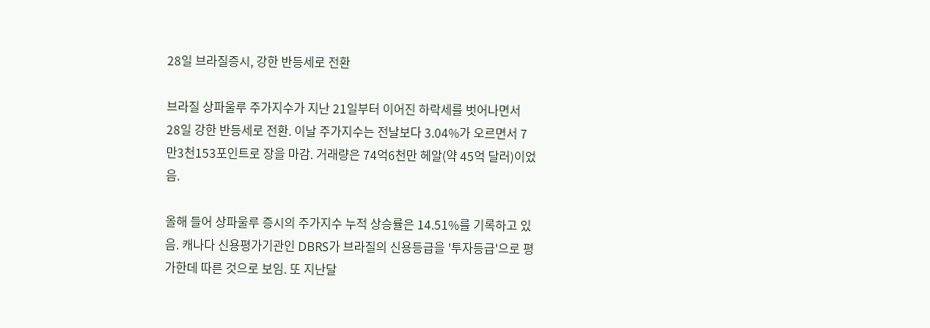28일 브라질증시, 강한 반등세로 전환

브라질 상파울루 주가지수가 지난 21일부터 이어진 하락세를 벗어나면서 28일 강한 반등세로 전환. 이날 주가지수는 전날보다 3.04%가 오르면서 7만3천153포인트로 장을 마감. 거래량은 74억6천만 헤알(약 45억 달러)이었음.

올해 들어 상파울루 증시의 주가지수 누적 상승률은 14.51%를 기록하고 있음. 캐나다 신용평가기관인 DBRS가 브라질의 신용등급을 '투자등급'으로 평가한데 따른 것으로 보임. 또 지난달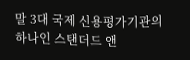말 3대 국제 신용평가기관의 하나인 스탠더드 앤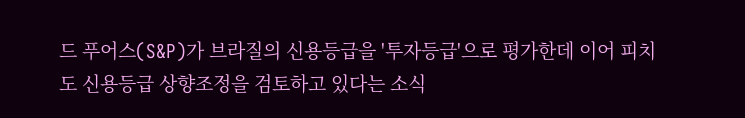드 푸어스(S&P)가 브라질의 신용등급을 '투자등급'으로 평가한데 이어 피치도 신용등급 상향조정을 검토하고 있다는 소식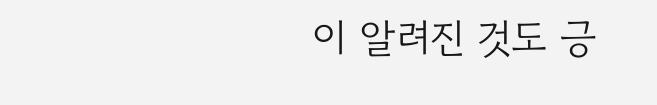이 알려진 것도 긍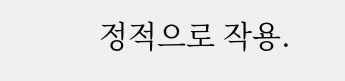정적으로 작용.